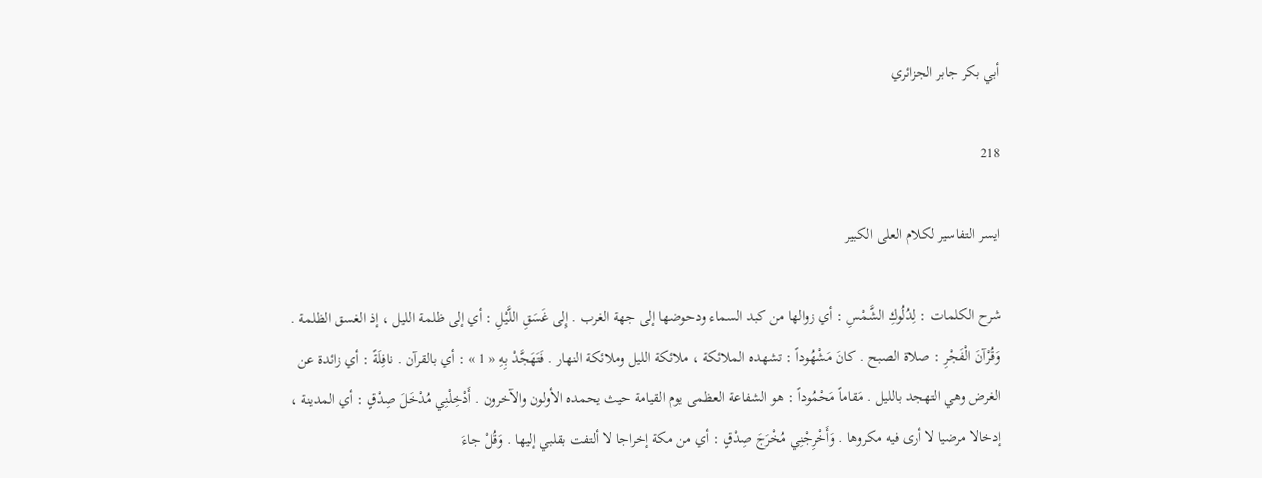أبي بكر جابر الجزائري

218

ايسر التفاسير لكلام العلى الكبير

شرح الكلمات : لِدُلُوكِ الشَّمْسِ : أي زوالها من كبد السماء ودحوضها إلى جهة الغرب . إِلى غَسَقِ اللَّيْلِ : أي إلى ظلمة الليل ، إذ الغسق الظلمة . وَقُرْآنَ الْفَجْرِ : صلاة الصبح . كانَ مَشْهُوداً : تشهده الملائكة ، ملائكة الليل وملائكة النهار . فَتَهَجَّدْ بِهِ « 1 » : أي بالقرآن . نافِلَةً : أي زائدة عن الغرض وهي التهجد بالليل . مَقاماً مَحْمُوداً : هو الشفاعة العظمى يوم القيامة حيث يحمده الأولون والآخرون . أَدْخِلْنِي مُدْخَلَ صِدْقٍ : أي المدينة ، إدخالا مرضيا لا أرى فيه مكروها . وَأَخْرِجْنِي مُخْرَجَ صِدْقٍ : أي من مكة إخراجا لا ألتفت بقلبي إليها . وَقُلْ جاءَ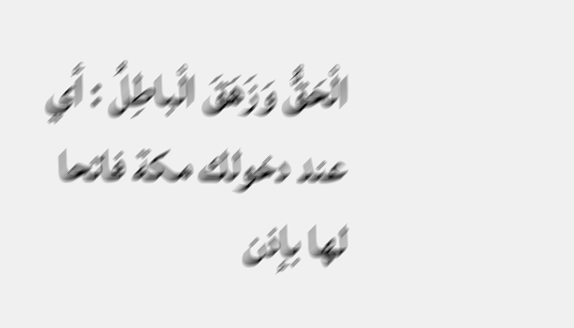الْحَقُّ وَزَهَقَ الْباطِلُ : أي عند دخولك مكة فاتحا لها بإذن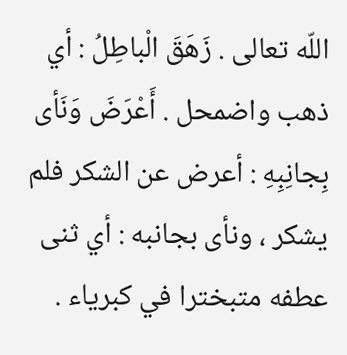اللّه تعالى . زَهَقَ الْباطِلُ : أي ذهب واضمحل . أَعْرَضَ وَنَأى بِجانِبِهِ : أعرض عن الشكر فلم يشكر ، ونأى بجانبه : أي ثنى عطفه متبخترا في كبرياء .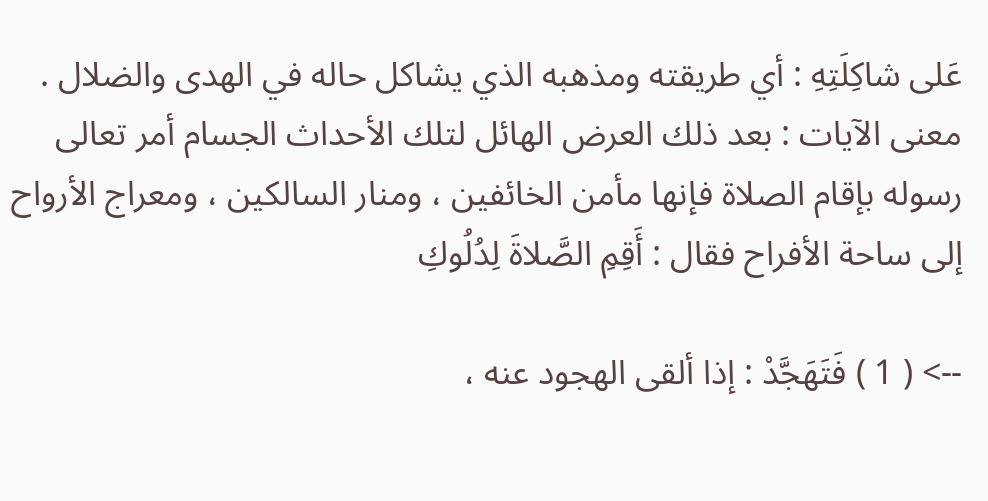عَلى شاكِلَتِهِ : أي طريقته ومذهبه الذي يشاكل حاله في الهدى والضلال . معنى الآيات : بعد ذلك العرض الهائل لتلك الأحداث الجسام أمر تعالى رسوله بإقام الصلاة فإنها مأمن الخائفين ، ومنار السالكين ، ومعراج الأرواح إلى ساحة الأفراح فقال : أَقِمِ الصَّلاةَ لِدُلُوكِ

--> ( 1 ) فَتَهَجَّدْ : إذا ألقى الهجود عنه ،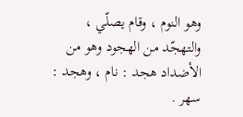وهو النوم ، وقام يصلّي ، والتهجّد من الهجود وهو من الأضداد هجد : نام ، وهجد : سهر .